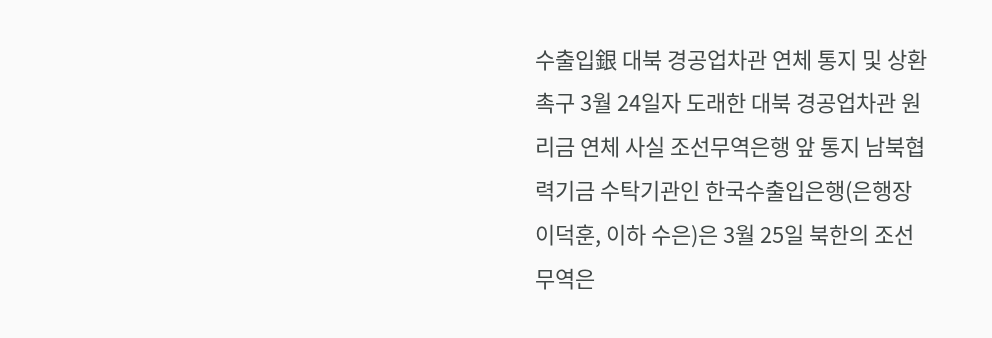수출입銀 대북 경공업차관 연체 통지 및 상환 촉구 3월 24일자 도래한 대북 경공업차관 원리금 연체 사실 조선무역은행 앞 통지 남북협력기금 수탁기관인 한국수출입은행(은행장 이덕훈, 이하 수은)은 3월 25일 북한의 조선무역은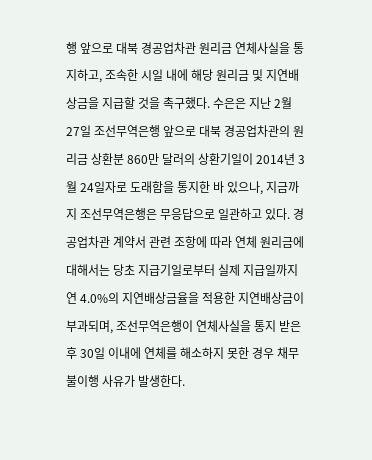행 앞으로 대북 경공업차관 원리금 연체사실을 통지하고, 조속한 시일 내에 해당 원리금 및 지연배상금을 지급할 것을 촉구했다. 수은은 지난 2월 27일 조선무역은행 앞으로 대북 경공업차관의 원리금 상환분 860만 달러의 상환기일이 2014년 3월 24일자로 도래함을 통지한 바 있으나, 지금까지 조선무역은행은 무응답으로 일관하고 있다. 경공업차관 계약서 관련 조항에 따라 연체 원리금에 대해서는 당초 지급기일로부터 실제 지급일까지 연 4.0%의 지연배상금율을 적용한 지연배상금이 부과되며, 조선무역은행이 연체사실을 통지 받은 후 30일 이내에 연체를 해소하지 못한 경우 채무불이행 사유가 발생한다.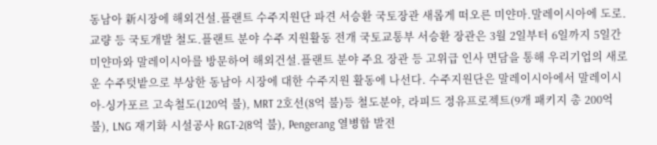동남아 新시장에 해외건설․플랜트 수주지원단 파견 서승환 국토장관 새롭게 떠오른 미얀마․말레이시아에 도로․교량 등 국토개발 철도․플랜트 분야 수주 지원활동 전개 국토교통부 서승환 장관은 3월 2일부터 6일까지 5일간 미얀마와 말레이시아를 방문하여 해외건설․플랜트 분야 주요 장관 등 고위급 인사 면담을 통해 우리기업의 새로운 수주텃밭으로 부상한 동남아 시장에 대한 수주지원 활동에 나선다. 수주지원단은 말레이시아에서 말레이시아-싱가포르 고속철도(120억 불), MRT 2호선(8억 불)등 철도분야, 라피드 정유프로젝트(9개 패키지 총 200억 불), LNG 재기화 시설공사 RGT-2(8억 불), Pengerang 열병합 발전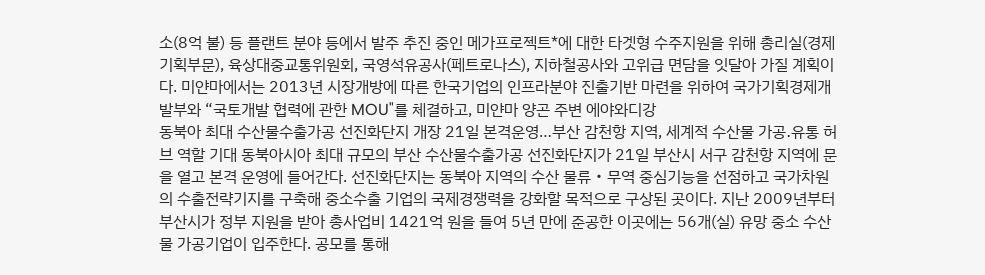소(8억 불) 등 플랜트 분야 등에서 발주 추진 중인 메가프로젝트*에 대한 타겟형 수주지원을 위해 총리실(경제기획부문), 육상대중교통위원회, 국영석유공사(페트로나스), 지하철공사와 고위급 면담을 잇달아 가질 계획이다. 미얀마에서는 2013년 시장개방에 따른 한국기업의 인프라분야 진출기반 마련을 위하여 국가기획경제개발부와 “국토개발 협력에 관한 MOU"를 체결하고, 미얀마 양곤 주변 에야와디강
동북아 최대 수산물수출가공 선진화단지 개장 21일 본격운영…부산 감천항 지역, 세계적 수산물 가공․유통 허브 역할 기대 동북아시아 최대 규모의 부산 수산물수출가공 선진화단지가 21일 부산시 서구 감천항 지역에 문을 열고 본격 운영에 들어간다. 선진화단지는 동북아 지역의 수산 물류‧무역 중심기능을 선점하고 국가차원의 수출전략기지를 구축해 중소수출 기업의 국제경쟁력을 강화할 목적으로 구상된 곳이다. 지난 2009년부터 부산시가 정부 지원을 받아 총사업비 1421억 원을 들여 5년 만에 준공한 이곳에는 56개(실) 유망 중소 수산물 가공기업이 입주한다. 공모를 통해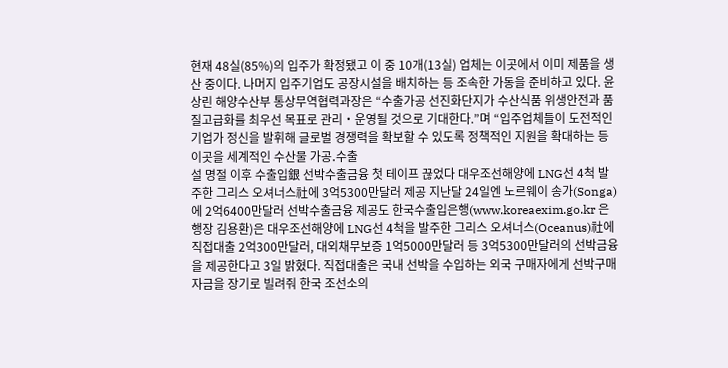현재 48실(85%)의 입주가 확정됐고 이 중 10개(13실) 업체는 이곳에서 이미 제품을 생산 중이다. 나머지 입주기업도 공장시설을 배치하는 등 조속한 가동을 준비하고 있다. 윤상린 해양수산부 통상무역협력과장은 “수출가공 선진화단지가 수산식품 위생안전과 품질고급화를 최우선 목표로 관리‧운영될 것으로 기대한다.”며 “입주업체들이 도전적인 기업가 정신을 발휘해 글로벌 경쟁력을 확보할 수 있도록 정책적인 지원을 확대하는 등 이곳을 세계적인 수산물 가공․수출
설 명절 이후 수출입銀 선박수출금융 첫 테이프 끊었다 대우조선해양에 LNG선 4척 발주한 그리스 오셔너스社에 3억5300만달러 제공 지난달 24일엔 노르웨이 송가(Songa)에 2억6400만달러 선박수출금융 제공도 한국수출입은행(www.koreaexim.go.kr 은행장 김용환)은 대우조선해양에 LNG선 4척을 발주한 그리스 오셔너스(Oceanus)社에 직접대출 2억300만달러, 대외채무보증 1억5000만달러 등 3억5300만달러의 선박금융을 제공한다고 3일 밝혔다. 직접대출은 국내 선박을 수입하는 외국 구매자에게 선박구매자금을 장기로 빌려줘 한국 조선소의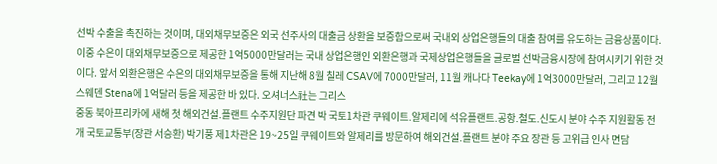선박 수출을 촉진하는 것이며, 대외채무보증은 외국 선주사의 대출금 상환을 보증함으로써 국내외 상업은행들의 대출 참여를 유도하는 금융상품이다. 이중 수은이 대외채무보증으로 제공한 1억5000만달러는 국내 상업은행인 외환은행과 국제상업은행들을 글로벌 선박금융시장에 참여시키기 위한 것이다. 앞서 외환은행은 수은의 대외채무보증을 통해 지난해 8월 칠레 CSAV에 7000만달러, 11월 캐나다 Teekay에 1억3000만달러, 그리고 12월 스웨덴 Stena에 1억달러 등을 제공한 바 있다. 오셔너스社는 그리스
중동 북아프리카에 새해 첫 해외건설․플랜트 수주지원단 파견 박 국토1차관 쿠웨이트․알제리에 석유플랜트․공항․철도․신도시 분야 수주 지원활동 전개 국토교통부(장관 서승환) 박기풍 제1차관은 19~25일 쿠웨이트와 알제리를 방문하여 해외건설․플랜트 분야 주요 장관 등 고위급 인사 면담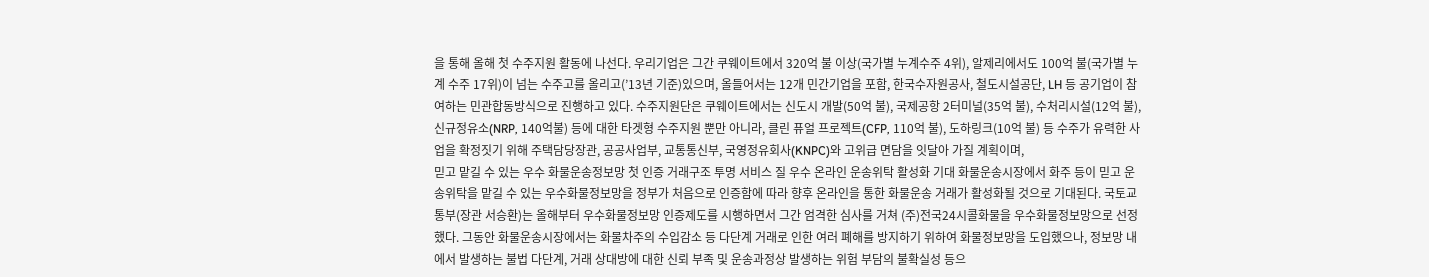을 통해 올해 첫 수주지원 활동에 나선다. 우리기업은 그간 쿠웨이트에서 320억 불 이상(국가별 누계수주 4위), 알제리에서도 100억 불(국가별 누계 수주 17위)이 넘는 수주고를 올리고(’13년 기준)있으며, 올들어서는 12개 민간기업을 포함, 한국수자원공사, 철도시설공단, LH 등 공기업이 참여하는 민관합동방식으로 진행하고 있다. 수주지원단은 쿠웨이트에서는 신도시 개발(50억 불), 국제공항 2터미널(35억 불), 수처리시설(12억 불), 신규정유소(NRP, 140억불) 등에 대한 타겟형 수주지원 뿐만 아니라, 클린 퓨얼 프로젝트(CFP, 110억 불), 도하링크(10억 불) 등 수주가 유력한 사업을 확정짓기 위해 주택담당장관, 공공사업부, 교통통신부, 국영정유회사(KNPC)와 고위급 면담을 잇달아 가질 계획이며,
믿고 맡길 수 있는 우수 화물운송정보망 첫 인증 거래구조 투명 서비스 질 우수 온라인 운송위탁 활성화 기대 화물운송시장에서 화주 등이 믿고 운송위탁을 맡길 수 있는 우수화물정보망을 정부가 처음으로 인증함에 따라 향후 온라인을 통한 화물운송 거래가 활성화될 것으로 기대된다. 국토교통부(장관 서승환)는 올해부터 우수화물정보망 인증제도를 시행하면서 그간 엄격한 심사를 거쳐 (주)전국24시콜화물을 우수화물정보망으로 선정했다. 그동안 화물운송시장에서는 화물차주의 수입감소 등 다단계 거래로 인한 여러 폐해를 방지하기 위하여 화물정보망을 도입했으나, 정보망 내에서 발생하는 불법 다단계, 거래 상대방에 대한 신뢰 부족 및 운송과정상 발생하는 위험 부담의 불확실성 등으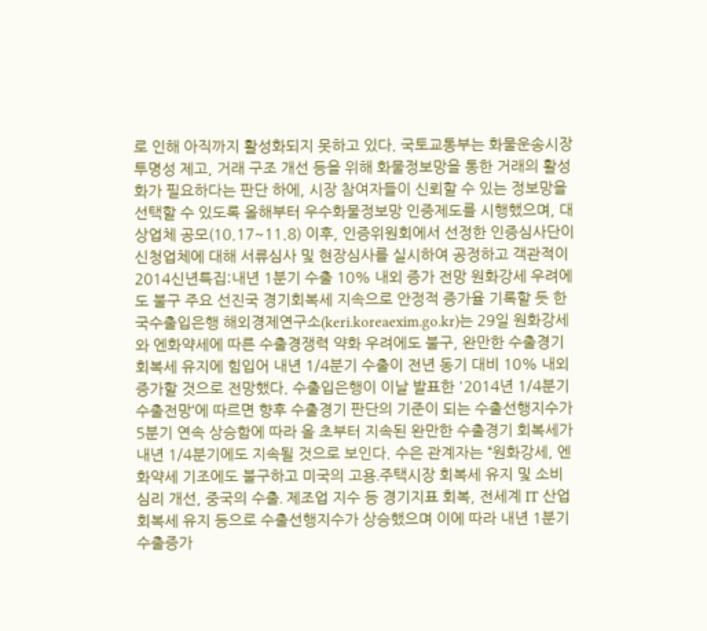로 인해 아직까지 활성화되지 못하고 있다. 국토교통부는 화물운송시장 투명성 제고, 거래 구조 개선 등을 위해 화물정보망을 통한 거래의 활성화가 필요하다는 판단 하에, 시장 참여자들이 신뢰할 수 있는 정보망을 선택할 수 있도록 올해부터 우수화물정보망 인증제도를 시행했으며, 대상업체 공모(10.17~11.8) 이후, 인증위원회에서 선정한 인증심사단이 신청업체에 대해 서류심사 및 현장심사를 실시하여 공정하고 객관적이
2014신년특집:내년 1분기 수출 10% 내외 증가 전망 원화강세 우려에도 불구 주요 선진국 경기회복세 지속으로 안정적 증가율 기록할 듯 한국수출입은행 해외경제연구소(keri.koreaexim.go.kr)는 29일 원화강세와 엔화약세에 따른 수출경쟁력 약화 우려에도 불구, 완만한 수출경기 회복세 유지에 힘입어 내년 1/4분기 수출이 전년 동기 대비 10% 내외 증가할 것으로 전망했다. 수출입은행이 이날 발표한 '2014년 1/4분기 수출전망‘에 따르면 향후 수출경기 판단의 기준이 되는 수출선행지수가 5분기 연속 상승함에 따라 올 초부터 지속된 완만한 수출경기 회복세가 내년 1/4분기에도 지속될 것으로 보인다. 수은 관계자는 “원화강세, 엔화약세 기조에도 불구하고 미국의 고용․주택시장 회복세 유지 및 소비심리 개선, 중국의 수출․ 제조업 지수 등 경기지표 회복, 전세계 IT 산업 회복세 유지 등으로 수출선행지수가 상승했으며 이에 따라 내년 1분기 수출증가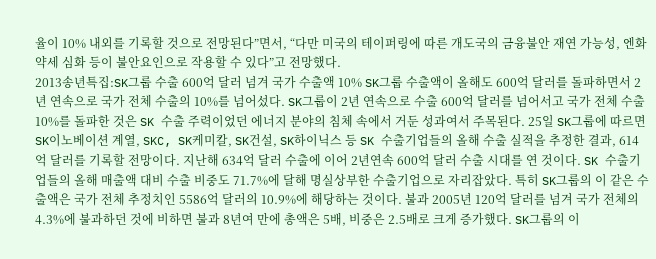율이 10% 내외를 기록할 것으로 전망된다”면서, “다만 미국의 테이퍼링에 따른 개도국의 금융불안 재연 가능성, 엔화약세 심화 등이 불안요인으로 작용할 수 있다”고 전망했다.
2013송년특집:SK그룹 수출 600억 달러 넘겨 국가 수출액 10% SK그룹 수출액이 올해도 600억 달러를 돌파하면서 2년 연속으로 국가 전체 수출의 10%를 넘어섰다. SK그룹이 2년 연속으로 수출 600억 달러를 넘어서고 국가 전체 수출 10%를 돌파한 것은 SK 수출 주력이었던 에너지 분야의 침체 속에서 거둔 성과여서 주목된다. 25일 SK그룹에 따르면 SK이노베이션 계열, SKC, SK케미칼, SK건설, SK하이닉스 등 SK 수출기업들의 올해 수출 실적을 추정한 결과, 614억 달러를 기록할 전망이다. 지난해 634억 달러 수출에 이어 2년연속 600억 달러 수출 시대를 연 것이다. SK 수출기업들의 올해 매출액 대비 수출 비중도 71.7%에 달해 명실상부한 수출기업으로 자리잡았다. 특히 SK그룹의 이 같은 수출액은 국가 전체 추정치인 5586억 달러의 10.9%에 해당하는 것이다. 불과 2005년 120억 달러를 넘겨 국가 전체의 4.3%에 불과하던 것에 비하면 불과 8년여 만에 총액은 5배, 비중은 2.5배로 크게 증가했다. SK그룹의 이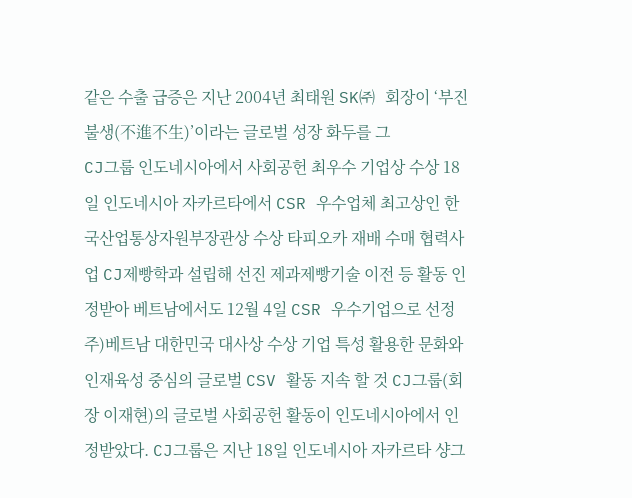같은 수출 급증은 지난 2004년 최태원 SK㈜ 회장이 ‘부진불생(不進不生)’이라는 글로벌 성장 화두를 그
CJ그룹 인도네시아에서 사회공헌 최우수 기업상 수상 18일 인도네시아 자카르타에서 CSR 우수업체 최고상인 한국산업통상자원부장관상 수상 타피오카 재배 수매 협력사업 CJ제빵학과 설립해 선진 제과제빵기술 이전 등 활동 인정받아 베트남에서도 12월 4일 CSR 우수기업으로 선정 주)베트남 대한민국 대사상 수상 기업 특성 활용한 문화와 인재육성 중심의 글로벌 CSV 활동 지속 할 것 CJ그룹(회장 이재현)의 글로벌 사회공헌 활동이 인도네시아에서 인정받았다. CJ그룹은 지난 18일 인도네시아 자카르타 샹그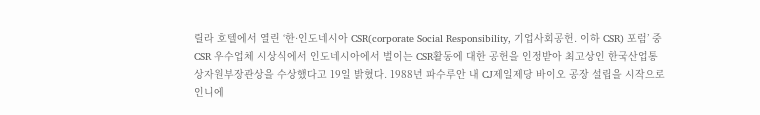릴라 호텔에서 열린 ‘한·인도네시아 CSR(corporate Social Responsibility, 기업사회공헌. 이하 CSR) 포럼’ 중 CSR 우수업체 시상식에서 인도네시아에서 벌이는 CSR활동에 대한 공헌을 인정받아 최고상인 한국산업통상자원부장관상을 수상했다고 19일 밝혔다. 1988년 파수루안 내 CJ제일제당 바이오 공장 설립을 시작으로 인니에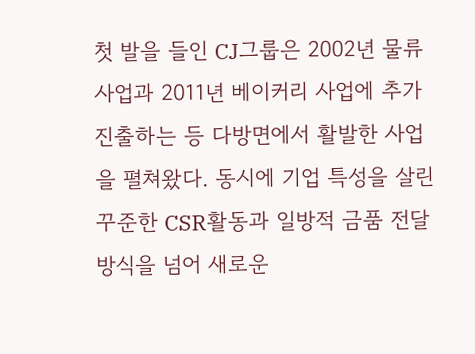첫 발을 들인 CJ그룹은 2002년 물류사업과 2011년 베이커리 사업에 추가 진출하는 등 다방면에서 활발한 사업을 펼쳐왔다. 동시에 기업 특성을 살린 꾸준한 CSR활동과 일방적 금품 전달 방식을 넘어 새로운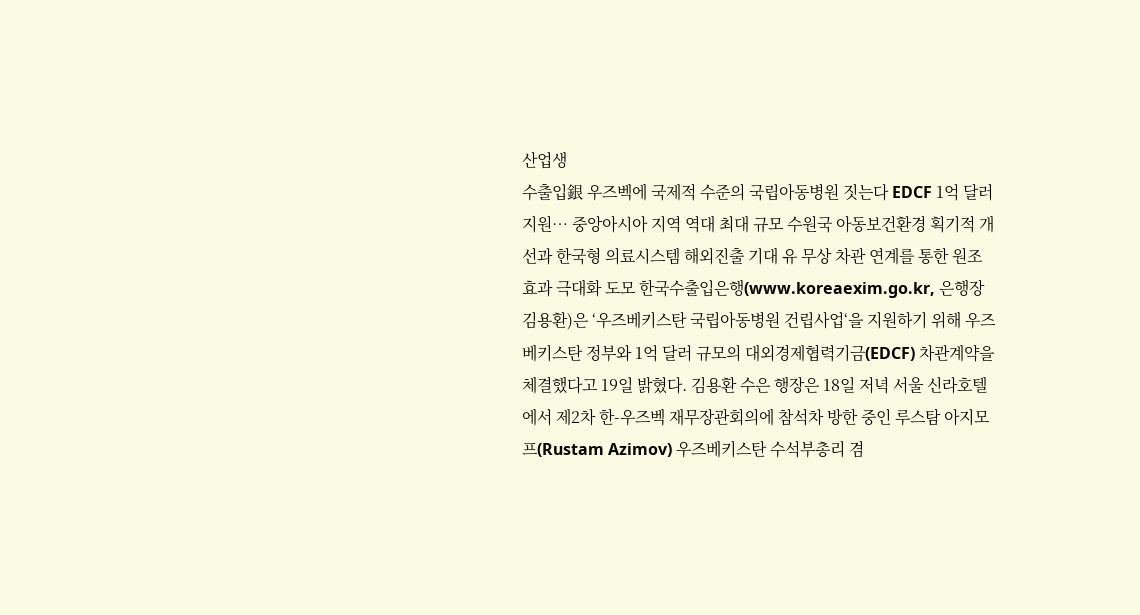산업생
수출입銀 우즈벡에 국제적 수준의 국립아동병원 짓는다 EDCF 1억 달러 지원… 중앙아시아 지역 역대 최대 규모 수원국 아동보건환경 획기적 개선과 한국형 의료시스템 해외진출 기대 유 무상 차관 연계를 통한 원조효과 극대화 도모 한국수출입은행(www.koreaexim.go.kr, 은행장 김용환)은 ‘우즈베키스탄 국립아동병원 건립사업‘을 지원하기 위해 우즈베키스탄 정부와 1억 달러 규모의 대외경제협력기금(EDCF) 차관계약을 체결했다고 19일 밝혔다. 김용환 수은 행장은 18일 저녁 서울 신라호텔에서 제2차 한-우즈벡 재무장관회의에 참석차 방한 중인 루스탐 아지모프(Rustam Azimov) 우즈베키스탄 수석부총리 겸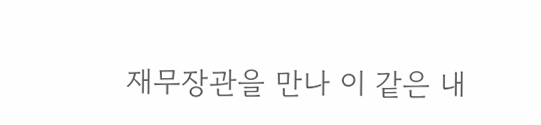재무장관을 만나 이 같은 내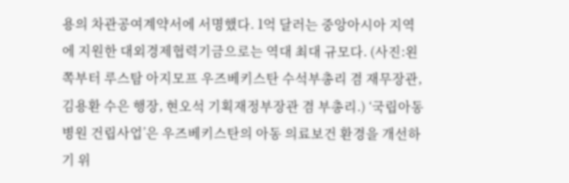용의 차관공여계약서에 서명했다. 1억 달러는 중앙아시아 지역에 지원한 대외경제협력기금으로는 역대 최대 규모다. (사진:왼쪽부터 루스탐 아지모프 우즈베키스탄 수석부총리 겸 재무장관, 김용환 수은 행장, 현오석 기획재정부장관 겸 부총리.) ‘국립아동병원 건립사업’은 우즈베키스탄의 아동 의료보건 환경을 개선하기 위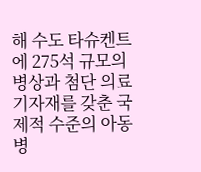해 수도 타슈켄트에 275석 규모의 병상과 첨단 의료기자재를 갖춘 국제적 수준의 아동병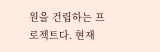원을 건립하는 프로젝트다. 현재